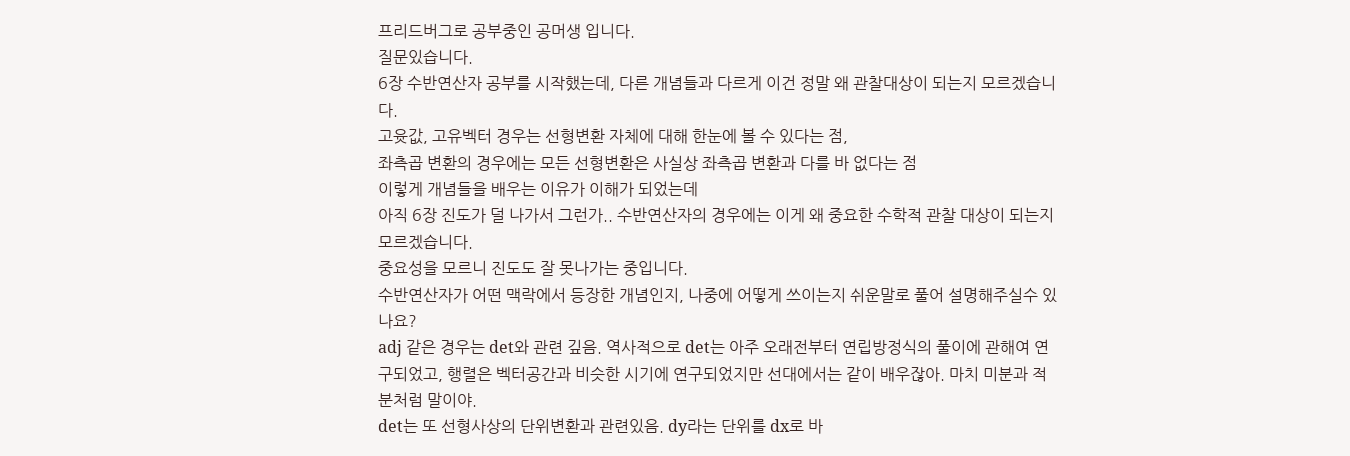프리드버그로 공부중인 공머생 입니다.
질문있습니다.
6장 수반연산자 공부를 시작했는데, 다른 개념들과 다르게 이건 정말 왜 관찰대상이 되는지 모르겠습니다.
고윳값, 고유벡터 경우는 선형변환 자체에 대해 한눈에 볼 수 있다는 점,
좌측곱 변환의 경우에는 모든 선형변환은 사실상 좌측곱 변환과 다를 바 없다는 점
이렇게 개념들을 배우는 이유가 이해가 되었는데
아직 6장 진도가 덜 나가서 그런가.. 수반연산자의 경우에는 이게 왜 중요한 수학적 관찰 대상이 되는지 모르겠습니다.
중요성을 모르니 진도도 잘 못나가는 중입니다.
수반연산자가 어떤 맥락에서 등장한 개념인지, 나중에 어떻게 쓰이는지 쉬운말로 풀어 설명해주실수 있나요?
adj 같은 경우는 det와 관련 깊음. 역사적으로 det는 아주 오래전부터 연립방정식의 풀이에 관해여 연구되었고, 행렬은 벡터공간과 비슷한 시기에 연구되었지만 선대에서는 같이 배우잖아. 마치 미분과 적분처럼 말이야.
det는 또 선형사상의 단위변환과 관련있음. dy라는 단위를 dx로 바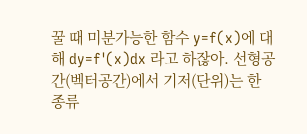꿀 때 미분가능한 함수 y=f(x)에 대해 dy=f'(x)dx 라고 하잖아. 선형공간(벡터공간)에서 기저(단위)는 한 종류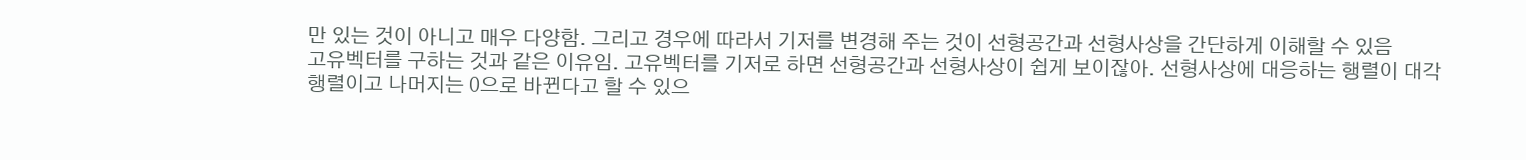만 있는 것이 아니고 매우 다양함. 그리고 경우에 따라서 기저를 변경해 주는 것이 선형공간과 선형사상을 간단하게 이해할 수 있음
고유벡터를 구하는 것과 같은 이유임. 고유벡터를 기저로 하면 선형공간과 선형사상이 쉽게 보이잖아. 선형사상에 대응하는 행렬이 대각행렬이고 나머지는 0으로 바뀐다고 할 수 있으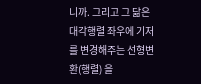니까. 그리고 그 닮은 대각행렬 좌우에 기저를 변경해주는 선형변환(행렬) 을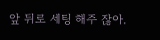앞 뒤로 세팅 해주 잖아.